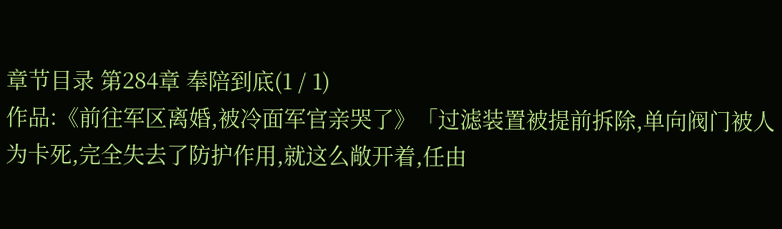章节目录 第284章 奉陪到底(1 / 1)
作品:《前往军区离婚,被冷面军官亲哭了》「过滤装置被提前拆除,单向阀门被人为卡死,完全失去了防护作用,就这么敞开着,任由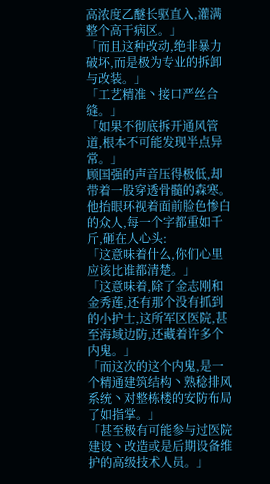高浓度乙醚长驱直入,灌满整个高干病区。」
「而且这种改动,绝非暴力破坏,而是极为专业的拆卸与改装。」
「工艺精准丶接口严丝合缝。」
「如果不彻底拆开通风管道,根本不可能发现半点异常。」
顾国强的声音压得极低,却带着一股穿透骨髓的森寒。
他抬眼环视着面前脸色惨白的众人,每一个字都重如千斤,砸在人心头:
「这意味着什么,你们心里应该比谁都清楚。」
「这意味着,除了金志刚和金秀莲,还有那个没有抓到的小护士,这所军区医院,甚至海域边防,还藏着许多个内鬼。」
「而这次的这个内鬼,是一个精通建筑结构丶熟稔排风系统丶对整栋楼的安防布局了如指掌。」
「甚至极有可能参与过医院建设丶改造或是后期设备维护的高级技术人员。」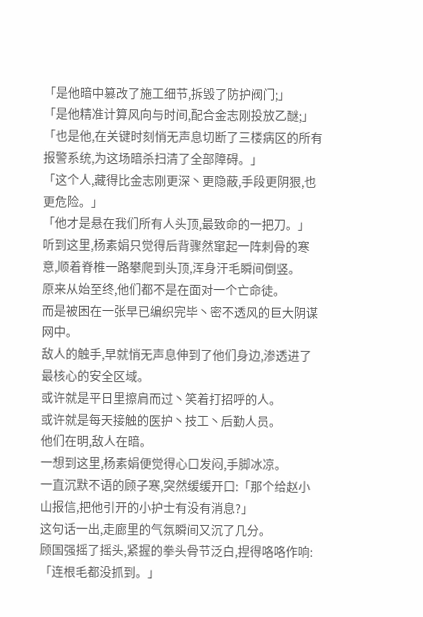「是他暗中篡改了施工细节,拆毁了防护阀门;」
「是他精准计算风向与时间,配合金志刚投放乙醚;」
「也是他,在关键时刻悄无声息切断了三楼病区的所有报警系统,为这场暗杀扫清了全部障碍。」
「这个人,藏得比金志刚更深丶更隐蔽,手段更阴狠,也更危险。」
「他才是悬在我们所有人头顶,最致命的一把刀。」
听到这里,杨素娟只觉得后背骤然窜起一阵刺骨的寒意,顺着脊椎一路攀爬到头顶,浑身汗毛瞬间倒竖。
原来从始至终,他们都不是在面对一个亡命徒。
而是被困在一张早已编织完毕丶密不透风的巨大阴谋网中。
敌人的触手,早就悄无声息伸到了他们身边,渗透进了最核心的安全区域。
或许就是平日里擦肩而过丶笑着打招呼的人。
或许就是每天接触的医护丶技工丶后勤人员。
他们在明,敌人在暗。
一想到这里,杨素娟便觉得心口发闷,手脚冰凉。
一直沉默不语的顾子寒,突然缓缓开口:「那个给赵小山报信,把他引开的小护士有没有消息?」
这句话一出,走廊里的气氛瞬间又沉了几分。
顾国强摇了摇头,紧握的拳头骨节泛白,捏得咯咯作响:「连根毛都没抓到。」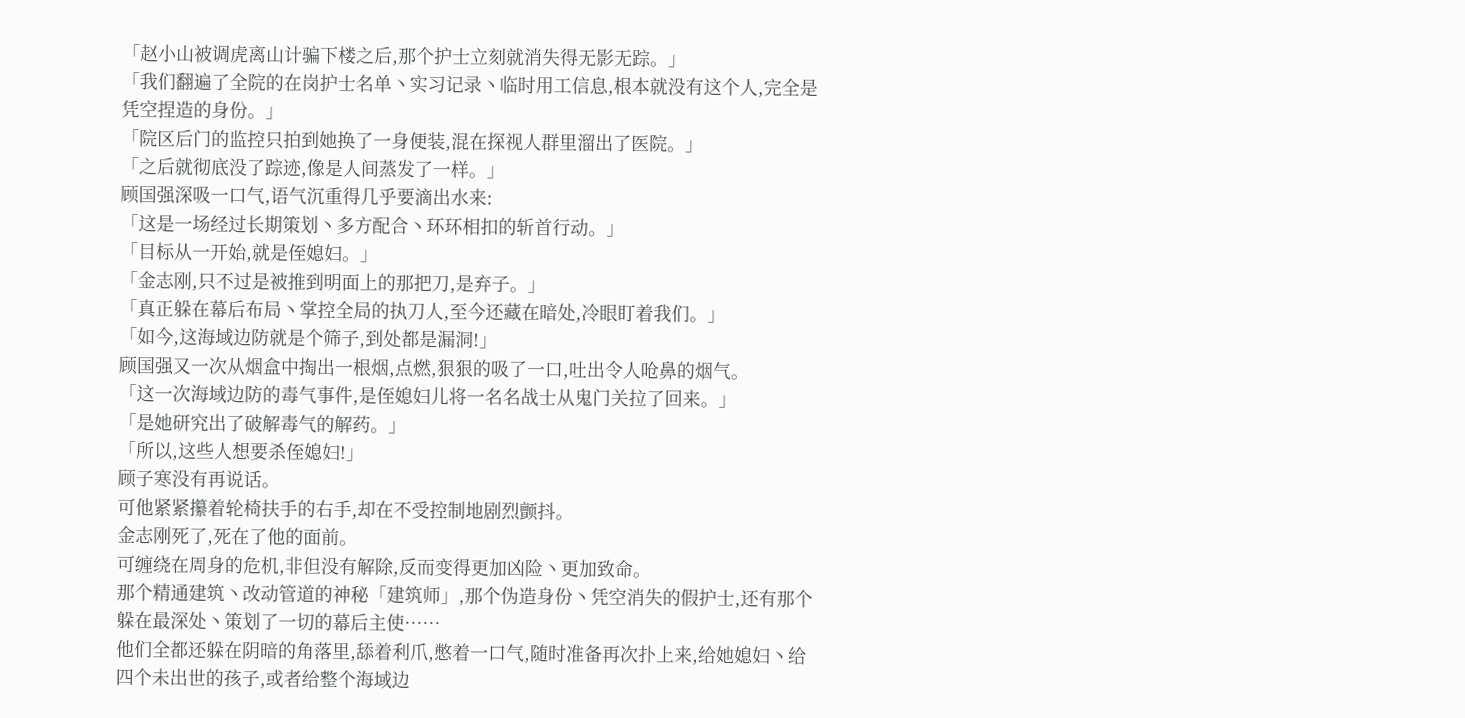「赵小山被调虎离山计骗下楼之后,那个护士立刻就消失得无影无踪。」
「我们翻遍了全院的在岗护士名单丶实习记录丶临时用工信息,根本就没有这个人,完全是凭空捏造的身份。」
「院区后门的监控只拍到她换了一身便装,混在探视人群里溜出了医院。」
「之后就彻底没了踪迹,像是人间蒸发了一样。」
顾国强深吸一口气,语气沉重得几乎要滴出水来:
「这是一场经过长期策划丶多方配合丶环环相扣的斩首行动。」
「目标从一开始,就是侄媳妇。」
「金志刚,只不过是被推到明面上的那把刀,是弃子。」
「真正躲在幕后布局丶掌控全局的执刀人,至今还藏在暗处,冷眼盯着我们。」
「如今,这海域边防就是个筛子,到处都是漏洞!」
顾国强又一次从烟盒中掏出一根烟,点燃,狠狠的吸了一口,吐出令人呛鼻的烟气。
「这一次海域边防的毒气事件,是侄媳妇儿将一名名战士从鬼门关拉了回来。」
「是她研究出了破解毒气的解药。」
「所以,这些人想要杀侄媳妇!」
顾子寒没有再说话。
可他紧紧攥着轮椅扶手的右手,却在不受控制地剧烈颤抖。
金志刚死了,死在了他的面前。
可缠绕在周身的危机,非但没有解除,反而变得更加凶险丶更加致命。
那个精通建筑丶改动管道的神秘「建筑师」,那个伪造身份丶凭空消失的假护士,还有那个躲在最深处丶策划了一切的幕后主使……
他们全都还躲在阴暗的角落里,舔着利爪,憋着一口气,随时准备再次扑上来,给她媳妇丶给四个未出世的孩子,或者给整个海域边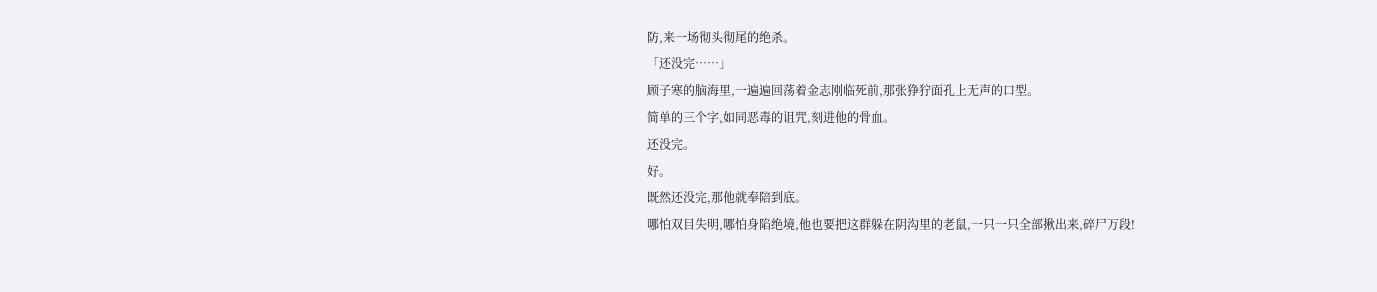防,来一场彻头彻尾的绝杀。
「还没完……」
顾子寒的脑海里,一遍遍回荡着金志刚临死前,那张狰狞面孔上无声的口型。
简单的三个字,如同恶毒的诅咒,刻进他的骨血。
还没完。
好。
既然还没完,那他就奉陪到底。
哪怕双目失明,哪怕身陷绝境,他也要把这群躲在阴沟里的老鼠,一只一只全部揪出来,碎尸万段!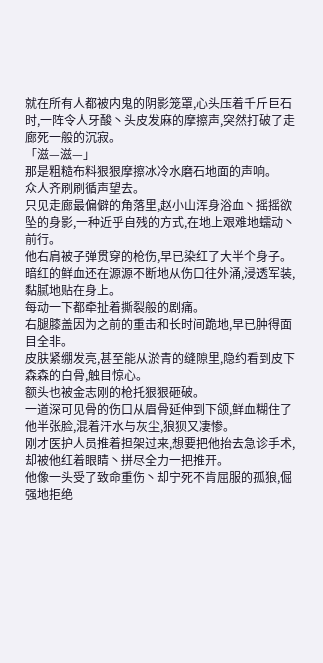就在所有人都被内鬼的阴影笼罩,心头压着千斤巨石时,一阵令人牙酸丶头皮发麻的摩擦声,突然打破了走廊死一般的沉寂。
「滋—滋—」
那是粗糙布料狠狠摩擦冰冷水磨石地面的声响。
众人齐刷刷循声望去。
只见走廊最偏僻的角落里,赵小山浑身浴血丶摇摇欲坠的身影,一种近乎自残的方式,在地上艰难地蠕动丶前行。
他右肩被子弹贯穿的枪伤,早已染红了大半个身子。
暗红的鲜血还在源源不断地从伤口往外涌,浸透军装,黏腻地贴在身上。
每动一下都牵扯着撕裂般的剧痛。
右腿膝盖因为之前的重击和长时间跪地,早已肿得面目全非。
皮肤紧绷发亮,甚至能从淤青的缝隙里,隐约看到皮下森森的白骨,触目惊心。
额头也被金志刚的枪托狠狠砸破。
一道深可见骨的伤口从眉骨延伸到下颌,鲜血糊住了他半张脸,混着汗水与灰尘,狼狈又凄惨。
刚才医护人员推着担架过来,想要把他抬去急诊手术,却被他红着眼睛丶拼尽全力一把推开。
他像一头受了致命重伤丶却宁死不肯屈服的孤狼,倔强地拒绝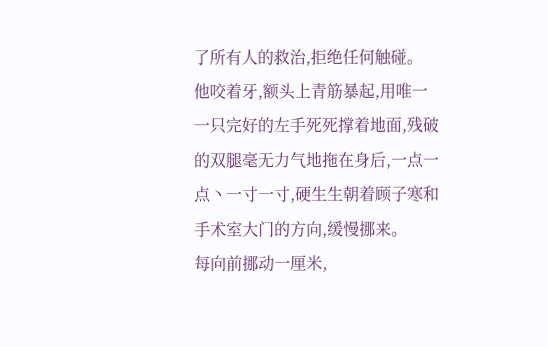了所有人的救治,拒绝任何触碰。
他咬着牙,额头上青筋暴起,用唯一一只完好的左手死死撑着地面,残破的双腿毫无力气地拖在身后,一点一点丶一寸一寸,硬生生朝着顾子寒和手术室大门的方向,缓慢挪来。
每向前挪动一厘米,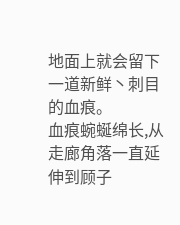地面上就会留下一道新鲜丶刺目的血痕。
血痕蜿蜒绵长,从走廊角落一直延伸到顾子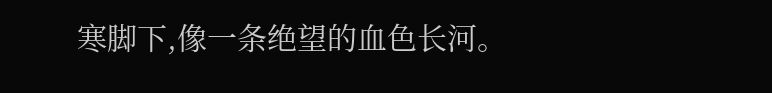寒脚下,像一条绝望的血色长河。